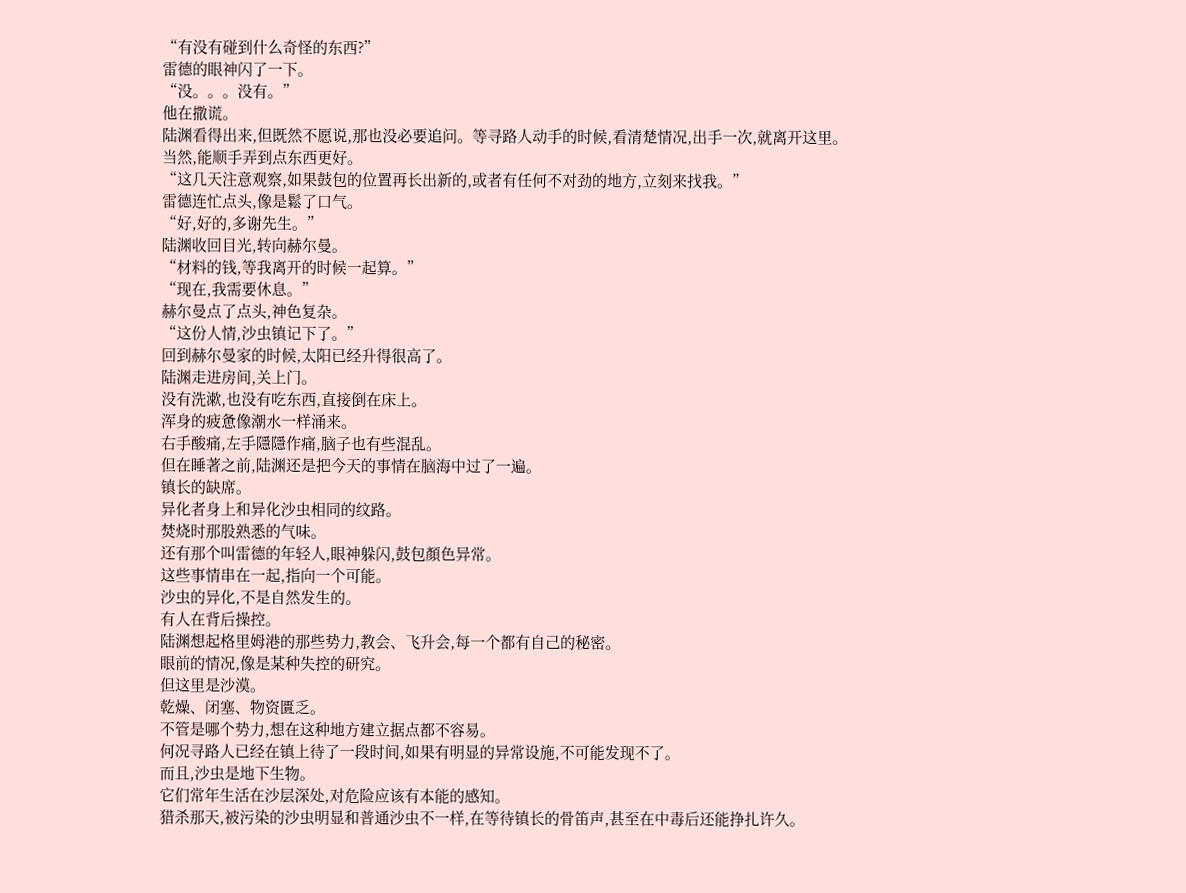“有没有碰到什么奇怪的东西?”
雷德的眼神闪了一下。
“没。。。没有。”
他在撒谎。
陆渊看得出来,但既然不愿说,那也没必要追问。等寻路人动手的时候,看清楚情况,出手一次,就离开这里。
当然,能顺手弄到点东西更好。
“这几天注意观察,如果鼓包的位置再长出新的,或者有任何不对劲的地方,立刻来找我。”
雷德连忙点头,像是鬆了口气。
“好,好的,多谢先生。”
陆渊收回目光,转向赫尔曼。
“材料的钱,等我离开的时候一起算。”
“现在,我需要休息。”
赫尔曼点了点头,神色复杂。
“这份人情,沙虫镇记下了。”
回到赫尔曼家的时候,太阳已经升得很高了。
陆渊走进房间,关上门。
没有洗漱,也没有吃东西,直接倒在床上。
浑身的疲惫像潮水一样涌来。
右手酸痛,左手隱隱作痛,脑子也有些混乱。
但在睡著之前,陆渊还是把今天的事情在脑海中过了一遍。
镇长的缺席。
异化者身上和异化沙虫相同的纹路。
焚烧时那股熟悉的气味。
还有那个叫雷德的年轻人,眼神躲闪,鼓包顏色异常。
这些事情串在一起,指向一个可能。
沙虫的异化,不是自然发生的。
有人在背后操控。
陆渊想起格里姆港的那些势力,教会、飞升会,每一个都有自己的秘密。
眼前的情况,像是某种失控的研究。
但这里是沙漠。
乾燥、闭塞、物资匱乏。
不管是哪个势力,想在这种地方建立据点都不容易。
何况寻路人已经在镇上待了一段时间,如果有明显的异常设施,不可能发现不了。
而且,沙虫是地下生物。
它们常年生活在沙层深处,对危险应该有本能的感知。
猎杀那天,被污染的沙虫明显和普通沙虫不一样,在等待镇长的骨笛声,甚至在中毒后还能挣扎许久。